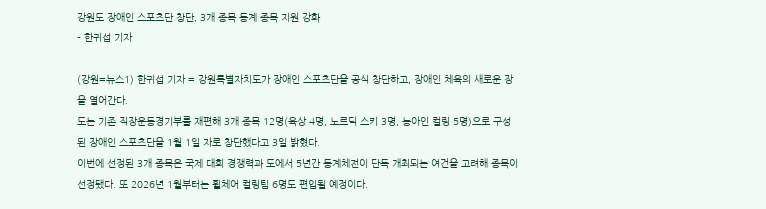강원도 장애인 스포츠단 창단, 3개 종목 동계 종목 지원 강화
- 한귀섭 기자

(강원=뉴스1) 한귀섭 기자 = 강원특별자치도가 장애인 스포츠단을 공식 창단하고, 장애인 체육의 새로운 장을 열어간다.
도는 기존 직장운동경기부를 재편해 3개 종목 12명(육상 4명, 노르딕 스키 3명, 농아인 컬링 5명)으로 구성된 장애인 스포츠단을 1월 1일 자로 창단했다고 3일 밝혔다.
이번에 선정된 3개 종목은 국제 대회 경쟁력과 도에서 5년간 동계체전이 단독 개최되는 여건을 고려해 종목이 선정됐다. 또 2026년 1월부터는 휠체어 컬링팀 6명도 편입될 예정이다.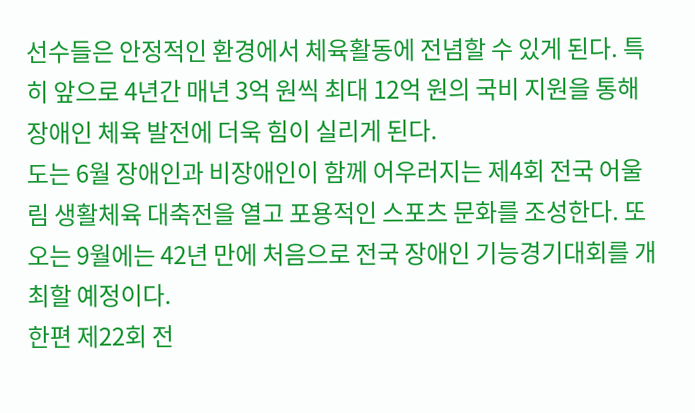선수들은 안정적인 환경에서 체육활동에 전념할 수 있게 된다. 특히 앞으로 4년간 매년 3억 원씩 최대 12억 원의 국비 지원을 통해 장애인 체육 발전에 더욱 힘이 실리게 된다.
도는 6월 장애인과 비장애인이 함께 어우러지는 제4회 전국 어울림 생활체육 대축전을 열고 포용적인 스포츠 문화를 조성한다. 또 오는 9월에는 42년 만에 처음으로 전국 장애인 기능경기대회를 개최할 예정이다.
한편 제22회 전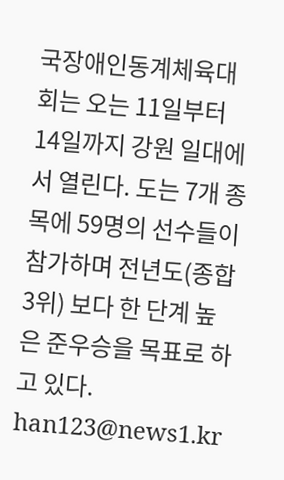국장애인동계체육대회는 오는 11일부터 14일까지 강원 일대에서 열린다. 도는 7개 종목에 59명의 선수들이 참가하며 전년도(종합 3위) 보다 한 단계 높은 준우승을 목표로 하고 있다.
han123@news1.kr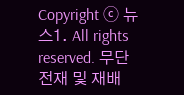Copyright ⓒ 뉴스1. All rights reserved. 무단 전재 및 재배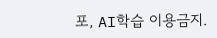포, AI학습 이용금지.